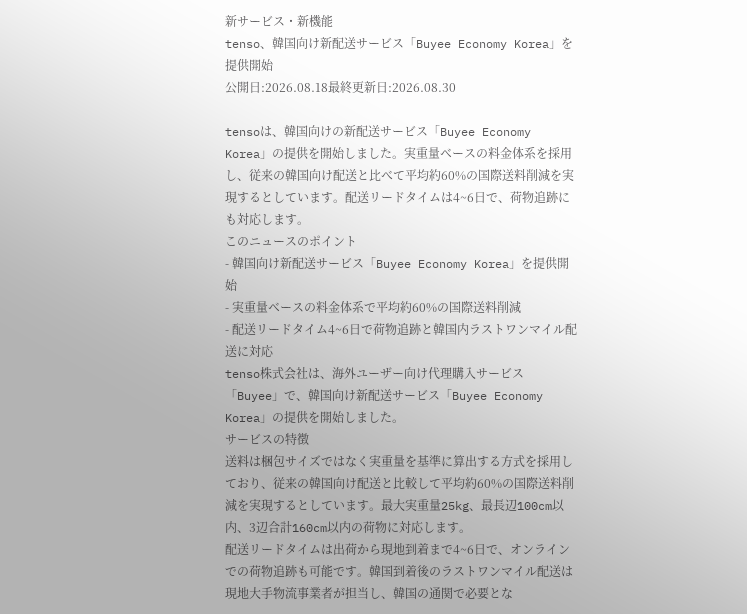新サービス・新機能
tenso、韓国向け新配送サービス「Buyee Economy Korea」を提供開始
公開日:2026.08.18最終更新日:2026.08.30

tensoは、韓国向けの新配送サービス「Buyee Economy Korea」の提供を開始しました。実重量ベースの料金体系を採用し、従来の韓国向け配送と比べて平均約60%の国際送料削減を実現するとしています。配送リードタイムは4~6日で、荷物追跡にも対応します。
このニュースのポイント
- 韓国向け新配送サービス「Buyee Economy Korea」を提供開始
- 実重量ベースの料金体系で平均約60%の国際送料削減
- 配送リードタイム4~6日で荷物追跡と韓国内ラストワンマイル配送に対応
tenso株式会社は、海外ユーザー向け代理購入サービス「Buyee」で、韓国向け新配送サービス「Buyee Economy Korea」の提供を開始しました。
サービスの特徴
送料は梱包サイズではなく実重量を基準に算出する方式を採用しており、従来の韓国向け配送と比較して平均約60%の国際送料削減を実現するとしています。最大実重量25kg、最長辺100cm以内、3辺合計160cm以内の荷物に対応します。
配送リードタイムは出荷から現地到着まで4~6日で、オンラインでの荷物追跡も可能です。韓国到着後のラストワンマイル配送は現地大手物流事業者が担当し、韓国の通関で必要とな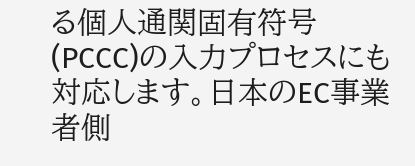る個人通関固有符号(PCCC)の入力プロセスにも対応します。日本のEC事業者側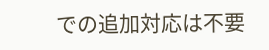での追加対応は不要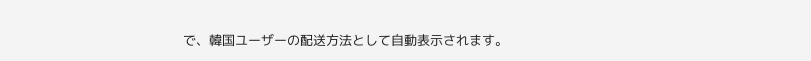で、韓国ユーザーの配送方法として自動表示されます。